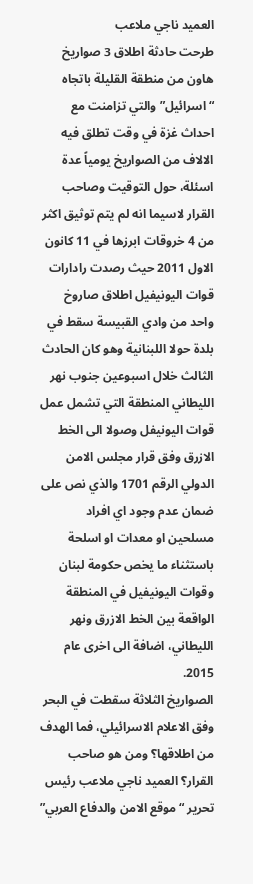العميد ناجي ملاعب
طرحت حادثة اطلاق 3 صواريخ هاون من منطقة القليلة باتجاه “اسرائيل” والتي تزامنت مع احداث غزة في وقت تطلق فيه الالاف من الصواريخ يومياً عدة اسئلة، حول التوقيت وصاحب القرار لاسيما انه لم يتم توثيق اكثر من 4 خروقات ابرزها في 11 كانون الاول 2011 حيث رصدت رادارات قوات اليونيفيل اطلاق صاروخ واحد من وادي القبيسة سقط في بلدة حولا اللبنانية وهو كان الحادث الثالث خلال اسبوعين جنوب نهر الليطاني المنطقة التي تشمل عمل قوات اليونيفل وصولا الى الخط الازرق وفق قرار مجلس الامن الدولي الرقم 1701 والذي نص على ضمان عدم وجود اي افراد مسلحين او معدات او اسلحة باستثناء ما يخص حكومة لبنان وقوات اليونيفيل في المنطقة الواقعة بين الخط الازرق ونهر الليطاني، اضافة الى اخرى عام 2015.
الصواريخ الثلاثة سقطت في البحر وفق الاعلام الاسرائيلي، فما الهدف من اطلاقها؟ ومن هو صاحب القرار؟ العميد ناجي ملاعب رئيس تحرير “موقع الامن والدفاع العربي”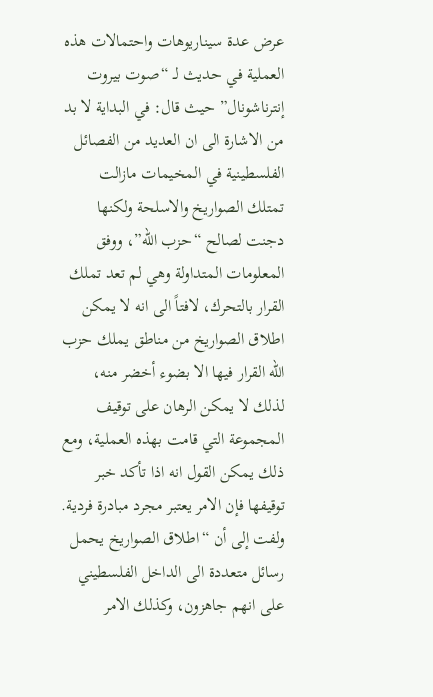عرض عدة سيناريوهات واحتمالات هذه العملية في حديث لـ “صوت بيروت إنترناشونال” حيث قال: في البداية لا بد من الاشارة الى ان العديد من الفصائل الفلسطينية في المخيمات مازالت تمتلك الصواريخ والاسلحة ولكنها دجنت لصالح “حزب الله”، ووفق المعلومات المتداولة وهي لم تعد تملك القرار بالتحرك، لافتاً الى انه لا يمكن اطلاق الصواريخ من مناطق يملك حزب الله القرار فيها الا بضوء أخضر منه، لذلك لا يمكن الرهان على توقيف المجموعة التي قامت بهذه العملية، ومع ذلك يمكن القول انه اذا تأكد خبر توقيفها فإن الامر يعتبر مجرد مبادرة فردية.
ولفت إلى أن “اطلاق الصواريخ يحمل رسائل متعددة الى الداخل الفلسطيني على انهم جاهزون، وكذلك الامر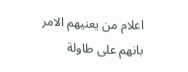اعلام من يعنيهم الامر بانهم على طاولة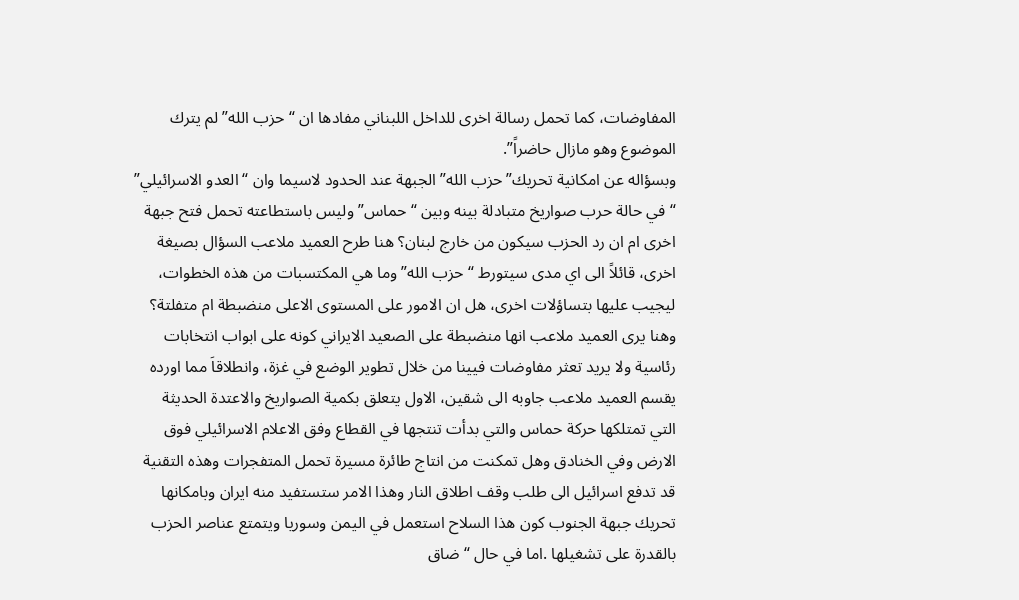المفاوضات، كما تحمل رسالة اخرى للداخل اللبناني مفادها ان “حزب الله” لم يترك الموضوع وهو مازال حاضراً”.
وبسؤاله عن امكانية تحريك”حزب الله” الجبهة عند الحدود لاسيما وان “العدو الاسرائيلي” “في حالة حرب صواريخ متبادلة بينه وبين “حماس” وليس باستطاعته تحمل فتح جبهة اخرى ام ان رد الحزب سيكون من خارج لبنان؟ هنا طرح العميد ملاعب السؤال بصيغة اخرى، قائلاً الى اي مدى سيتورط “حزب الله” وما هي المكتسبات من هذه الخطوات، ليجيب عليها بتساؤلات اخرى، هل ان الامور على المستوى الاعلى منضبطة ام متفلتة؟ وهنا يرى العميد ملاعب انها منضبطة على الصعيد الايراني كونه على ابواب انتخابات رئاسية ولا يريد تعثر مفاوضات فيينا من خلال تطوير الوضع في غزة، وانطلاقاَ مما اورده يقسم العميد ملاعب جاوبه الى شقين، الاول يتعلق بكمية الصواريخ والاعتدة الحديثة التي تمتلكها حركة حماس والتي بدأت تنتجها في القطاع وفق الاعلام الاسرائيلي فوق الارض وفي الخنادق وهل تمكنت من انتاج طائرة مسيرة تحمل المتفجرات وهذه التقنية قد تدفع اسرائيل الى طلب وقف اطلاق النار وهذا الامر ستستفيد منه ايران وبامكانها تحريك جبهة الجنوب كون هذا السلاح استعمل في اليمن وسوريا ويتمتع عناصر الحزب بالقدرة على تشغيلها .اما في حال “ضاق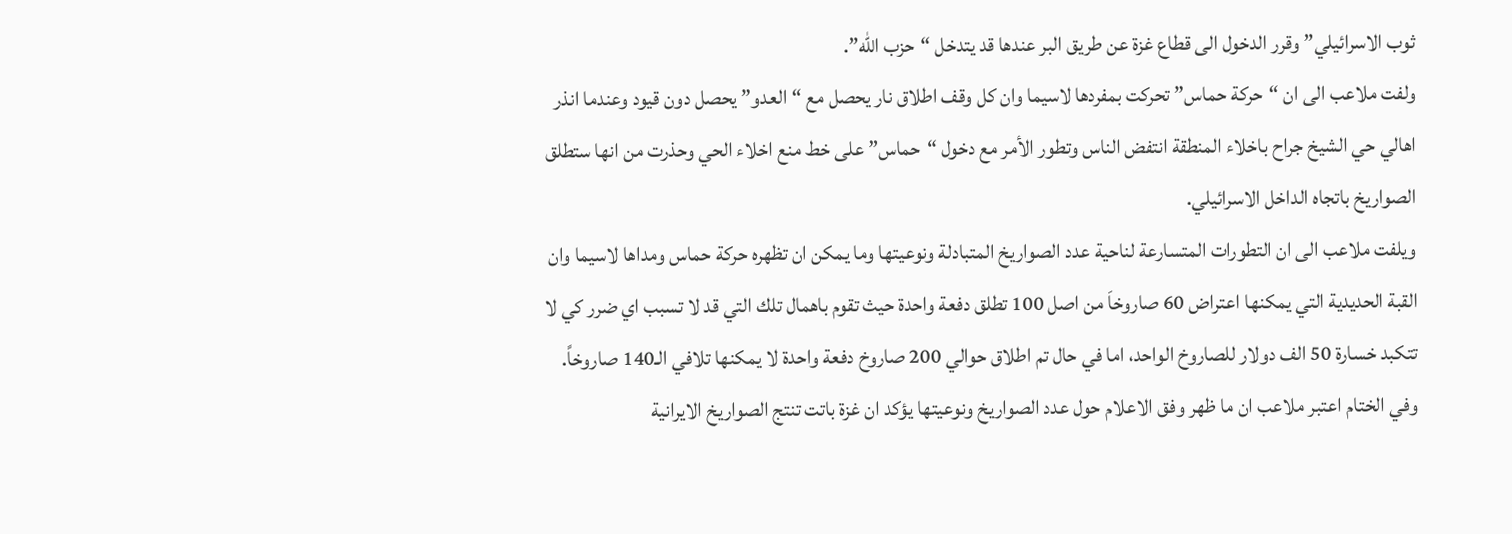ثوب الاسرائيلي” وقرر الدخول الى قطاع غزة عن طريق البر عندها قد يتدخل “حزب الله”.
ولفت ملاعب الى ان “حركة حماس” تحركت بمفردها لاسيما وان كل وقف اطلاق نار يحصل مع “العدو” يحصل دون قيود وعندما انذر اهالي حي الشيخ جراح باخلاء المنطقة انتفض الناس وتطور الأمر مع دخول “حماس” على خط منع اخلاء الحي وحذرت من انها ستطلق الصواريخ باتجاه الداخل الاسرائيلي.
ويلفت ملاعب الى ان التطورات المتسارعة لناحية عدد الصواريخ المتبادلة ونوعيتها وما يمكن ان تظهره حركة حماس ومداها لاسيما وان القبة الحديدية التي يمكنها اعتراض 60 صاروخاَ من اصل 100 تطلق دفعة واحدة حيث تقوم باهمال تلك التي قد لا تسبب اي ضرر كي لا تتكبد خسارة 50 الف دولار للصاروخ الواحد، اما في حال تم اطلاق حوالي 200 صاروخ دفعة واحدة لا يمكنها تلافي الـ140 صاروخاً.
وفي الختام اعتبر ملاعب ان ما ظهر وفق الاعلام حول عدد الصواريخ ونوعيتها يؤكد ان غزة باتت تنتج الصواريخ الايرانية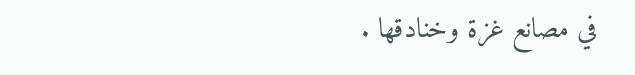في مصانع غزة وخنادقها .